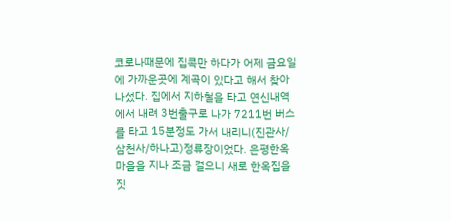코로나때문에 집콕만 하다가 어제 금요일에 가까운곳에 계곡이 있다고 해서 찾아 나섰다. 집에서 지하철을 타고 연신내역에서 내려 3번출구로 나가 7211번 버스를 타고 15분정도 가서 내리니(진관사/삼천사/하나고)정류장이었다. 은평한옥마을을 지나 조금 걸으니 새로 한옥집을 짓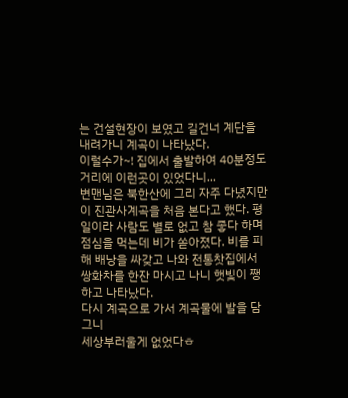는 건설현장이 보였고 길건너 계단을 내려가니 계곡이 나타났다.
이럴수가~! 집에서 출발하여 40분정도 거리에 이런곳이 있었다니...
변맨님은 북한산에 그리 자주 다녔지만
이 진관사계곡을 처음 본다고 했다. 평일이라 사람도 별로 없고 참 좋다 하며 점심을 먹는데 비가 쏟아졌다. 비를 피해 배낭을 싸갖고 나와 전통찻집에서 쌍화차를 한잔 마시고 나니 햇빛이 쨍하고 나타났다.
다시 계곡으로 가서 계곡물에 발을 담그니
세상부러울게 없었다ㅎ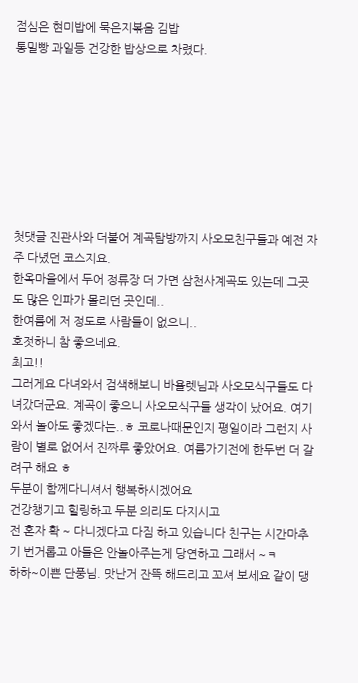점심은 현미밥에 묵은지볶음 김밥
통밀빵 과일등 건강한 밥상으로 차렸다.








첫댓글 진관사와 더불어 계곡탐방까지 사오모친구들과 예전 자주 다녔던 코스지요.
한옥마을에서 두어 정류장 더 가면 삼천사계곡도 있는데 그곳도 많은 인파가 몰리던 곳인데..
한여름에 저 정도로 사람들이 없으니..
호젓하니 참 좋으네요.
최고!!
그러게요 다녀와서 검색해보니 바욜렛님과 사오모식구들도 다녀갔더군요. 계곡이 좋으니 사오모식구들 생각이 났어요. 여기와서 놀아도 좋겠다는..ㅎ 코로나때문인지 평일이라 그런지 사람이 별로 없어서 진짜루 좋았어요. 여름가기전에 한두번 더 갈려구 해요 ㅎ
두분이 함께다니셔서 행복하시겠어요
건강챙기고 힐링하고 두분 의리도 다지시고
전 혼자 확 ~ 다니겠다고 다짐 하고 있습니다 친구는 시간마추기 번거롭고 아들은 안놀아주는게 당연하고 그래서 ~ㅋ
하하~이쁜 단풍님. 맛난거 잔뜩 해드리고 꼬셔 보세요 같이 댕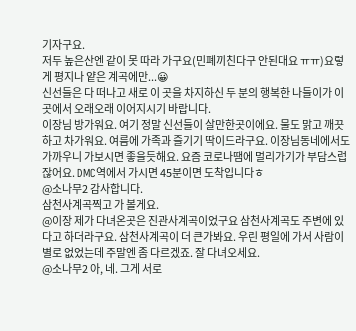기자구요.
저두 높은산엔 같이 못 따라 가구요(민폐끼친다구 안된대요 ㅠㅠ)요렇게 평지나 얕은 계곡에만...😀
신선들은 다 떠나고 새로 이 곳을 차지하신 두 분의 행복한 나들이가 이곳에서 오래오래 이어지시기 바랍니다.
이장님 방가워요. 여기 정말 신선들이 살만한곳이에요. 물도 맑고 깨끗하고 차가워요. 여름에 가족과 즐기기 딱이드라구요. 이장님동네에서도 가까우니 가보시면 좋을듯해요. 요즘 코로나땜에 멀리가기가 부담스럽잖어요. DMC역에서 가시면 45분이면 도착입니다ㅎ
@소나무2 감사합니다.
삼천사계곡찍고 가 볼게요.
@이장 제가 다녀온곳은 진관사계곡이었구요 삼천사계곡도 주변에 있다고 하더라구요. 삼천사계곡이 더 큰가봐요. 우린 평일에 가서 사람이 별로 없었는데 주말엔 좀 다르겠죠. 잘 다녀오세요.
@소나무2 아, 네. 그게 서로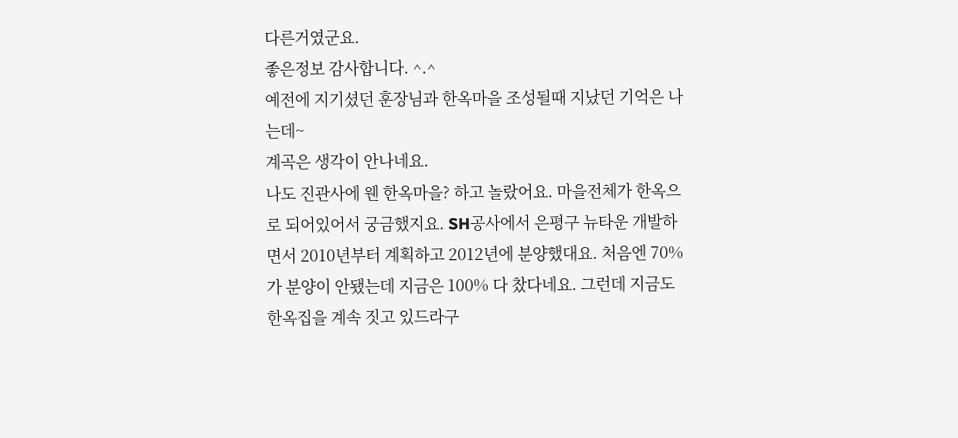다른거였군요.
좋은정보 감사합니다. ^.^
예전에 지기셨던 훈장님과 한옥마을 조성될때 지났던 기억은 나는데~
계곡은 생각이 안나네요.
나도 진관사에 웬 한옥마을? 하고 놀랐어요. 마을전체가 한옥으로 되어있어서 궁금했지요. SH공사에서 은평구 뉴타운 개발하면서 2010년부터 계획하고 2012년에 분양했대요. 처음엔 70%가 분양이 안됐는데 지금은 100% 다 찼다네요. 그런데 지금도 한옥집을 계속 짓고 있드라구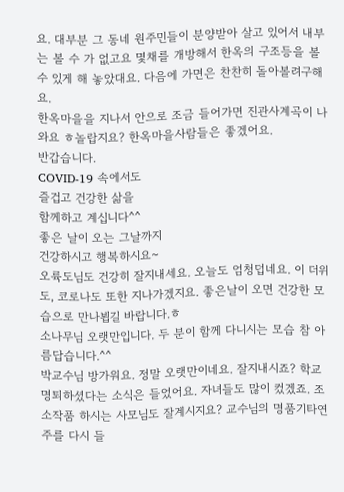요. 대부분 그 동네 원주민들이 분양받아 살고 있어서 내부는 볼 수 가 없고요 몇채를 개방해서 한옥의 구조등을 볼 수 있게 해 놓았대요. 다음에 가면은 찬찬히 돌아볼려구해요.
한옥마을을 지나서 안으로 조금 들어가면 진관사계곡이 나와요 ㅎ놀랍지요? 한옥마을사람들은 좋겠어요.
반갑습니다.
COVID-19 속에서도
즐겁고 건강한 삶을
함께하고 계십니다^^
좋은 날이 오는 그날까지
건강하시고 행복하시요~
오륙도님도 건강히 잘지내세요. 오늘도 엄청덥네요. 이 더위도, 코로나도 또한 지나가겠지요. 좋은날이 오면 건강한 모습으로 만나뵙길 바랍니다.ㅎ
소나무님 오랫만입니다. 두 분이 함께 다니시는 모습 참 아름답습니다.^^
박교수님 방가워요. 정말 오랫만이네요. 잘지내시죠? 학교 명퇴하셨다는 소식은 들었어요. 자녀들도 많이 컸겠죠. 조소작품 하시는 사모님도 잘계시지요? 교수님의 명품기타연주를 다시 들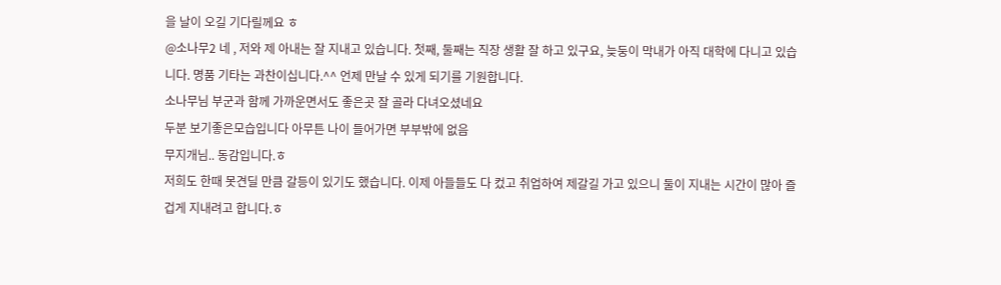을 날이 오길 기다릴께요 ㅎ
@소나무2 네 , 저와 제 아내는 잘 지내고 있습니다. 첫째, 둘째는 직장 생활 잘 하고 있구요, 늦둥이 막내가 아직 대학에 다니고 있습니다. 명품 기타는 과찬이십니다.^^ 언제 만날 수 있게 되기를 기원합니다.
소나무님 부군과 함께 가까운면서도 좋은곳 잘 골라 다녀오셨네요
두분 보기좋은모습입니다 아무튼 나이 들어가면 부부밖에 없음
무지개님.. 동감입니다.ㅎ
저희도 한때 못견딜 만큼 갈등이 있기도 했습니다. 이제 아들들도 다 컸고 취업하여 제갈길 가고 있으니 둘이 지내는 시간이 많아 즐겁게 지내려고 합니다.ㅎ